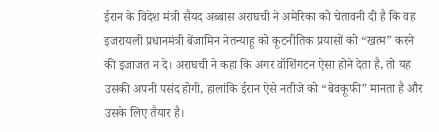ईरान के विदेश मंत्री सैयद अब्बास अराघची ने अमेरिका को चेतावनी दी है कि वह इजरायली प्रधानमंत्री बेंजामिन नेतन्याहू को कूटनीतिक प्रयासों को “खत्म” करने की इजाजत न दे। अराघची ने कहा कि अगर वॉशिंगटन ऐसा होने देता है, तो यह उसकी अपनी पसंद होगी, हालांकि ईरान ऐसे नतीजे को “बेवकूफी” मानता है और उसके लिए तैयार है।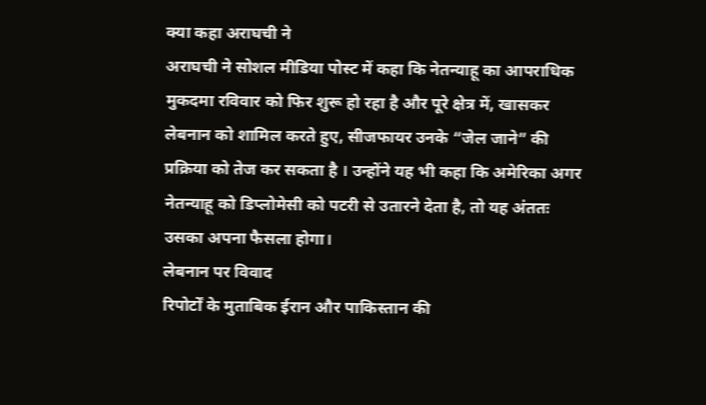क्या कहा अराघची ने
अराघची ने सोशल मीडिया पोस्ट में कहा कि नेतन्याहू का आपराधिक मुकदमा रविवार को फिर शुरू हो रहा है और पूरे क्षेत्र में, खासकर लेबनान को शामिल करते हुए, सीजफायर उनके “जेल जाने” की प्रक्रिया को तेज कर सकता है । उन्होंने यह भी कहा कि अमेरिका अगर नेतन्याहू को डिप्लोमेसी को पटरी से उतारने देता है, तो यह अंततः उसका अपना फैसला होगा।
लेबनान पर विवाद
रिपोर्टों के मुताबिक ईरान और पाकिस्तान की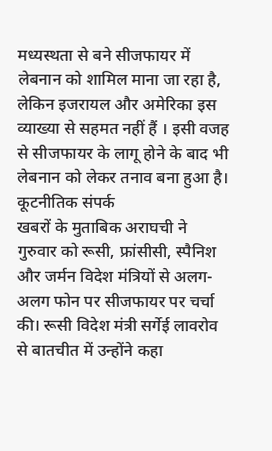मध्यस्थता से बने सीजफायर में लेबनान को शामिल माना जा रहा है, लेकिन इजरायल और अमेरिका इस व्याख्या से सहमत नहीं हैं । इसी वजह से सीजफायर के लागू होने के बाद भी लेबनान को लेकर तनाव बना हुआ है।
कूटनीतिक संपर्क
खबरों के मुताबिक अराघची ने गुरुवार को रूसी, फ्रांसीसी, स्पैनिश और जर्मन विदेश मंत्रियों से अलग-अलग फोन पर सीजफायर पर चर्चा की। रूसी विदेश मंत्री सर्गेई लावरोव से बातचीत में उन्होंने कहा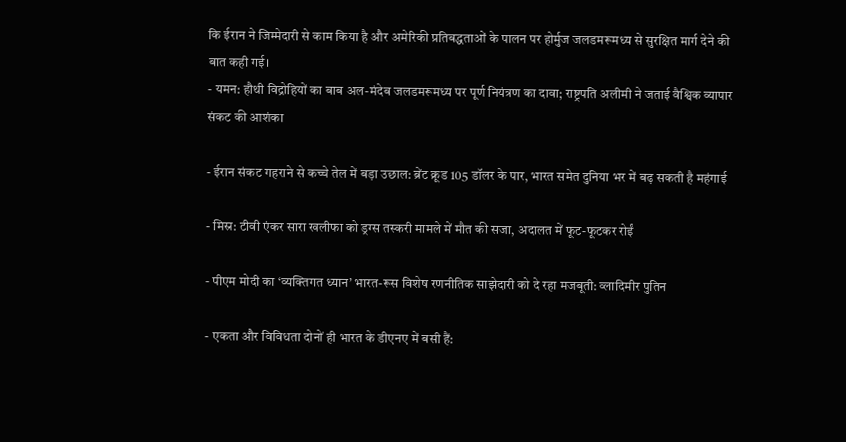कि ईरान ने जिम्मेदारी से काम किया है और अमेरिकी प्रतिबद्धताओं के पालन पर होर्मुज जलडमरूमध्य से सुरक्षित मार्ग देने की बात कही गई।
- यमन: हौथी विद्रोहियों का बाब अल-मंदेब जलडमरूमध्य पर पूर्ण नियंत्रण का दावा; राष्ट्रपति अलीमी ने जताई वैश्विक व्यापार संकट की आशंका

- ईरान संकट गहराने से कच्चे तेल में बड़ा उछाल: ब्रेंट क्रूड 105 डॉलर के पार, भारत समेत दुनिया भर में बढ़ सकती है महंगाई

- मिस्र: टीवी एंकर सारा खलीफा को ड्रग्स तस्करी मामले में मौत की सजा, अदालत में फूट-फूटकर रोईं

- पीएम मोदी का ‘व्यक्तिगत ध्यान’ भारत-रूस विशेष रणनीतिक साझेदारी को दे रहा मजबूती: व्लादिमीर पुतिन

- एकता और विविधता दोनों ही भारत के डीएनए में बसी हैं: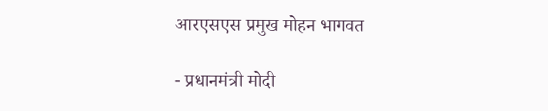आरएसएस प्रमुख मोहन भागवत

- प्रधानमंत्री मोदी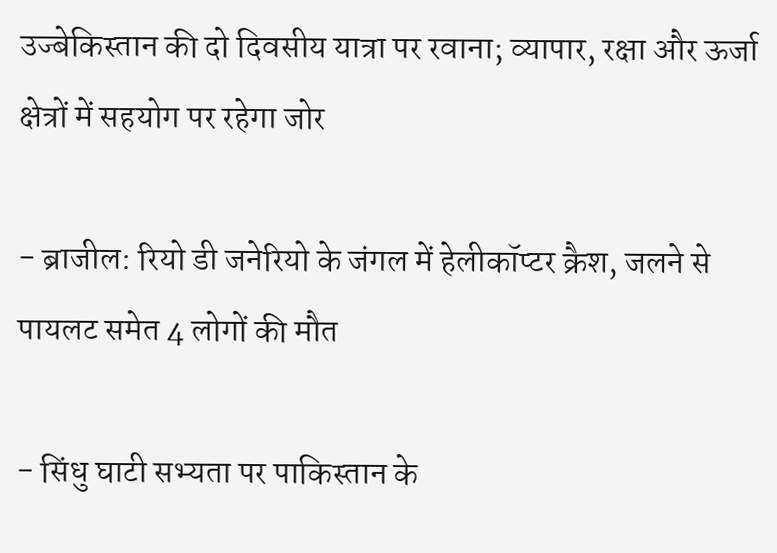उज्बेकिस्तान की दो दिवसीय यात्रा पर रवाना; व्यापार, रक्षा और ऊर्जा क्षेत्रों में सहयोग पर रहेगा जोर

- ब्राजील: रियो डी जनेरियो के जंगल में हेलीकॉप्टर क्रैश, जलने से पायलट समेत 4 लोगों की मौत

- सिंधु घाटी सभ्यता पर पाकिस्तान के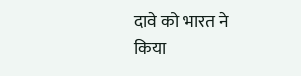दावे को भारत ने किया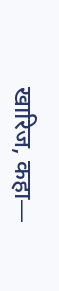खारिज, कहा—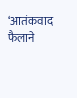‘आतंकवाद फैलाने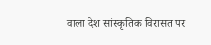वाला देश सांस्कृतिक विरासत पर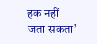हक नहीं जता सकता’